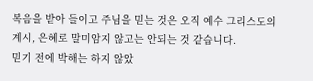복음을 받아 들이고 주님을 믿는 것은 오직 예수 그리스도의 계시, 은혜로 말미암지 않고는 안되는 것 같습니다.
믿기 전에 박해는 하지 않았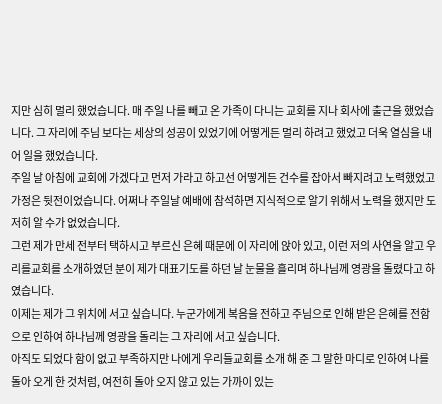지만 심히 멀리 했었습니다. 매 주일 나를 빼고 온 가족이 다니는 교회를 지나 회사에 출근을 했었습니다. 그 자리에 주님 보다는 세상의 성공이 있었기에 어떻게든 멀리 하려고 했었고 더욱 열심을 내어 일을 했었습니다.
주일 날 아침에 교회에 가겠다고 먼저 가라고 하고선 어떻게든 건수를 잡아서 빠지려고 노력했었고 가정은 뒷전이었습니다. 어쩌나 주일날 예배에 참석하면 지식적으로 알기 위해서 노력을 했지만 도저히 알 수가 없었습니다.
그런 제가 만세 전부터 택하시고 부르신 은혜 때문에 이 자리에 앉아 있고, 이런 저의 사연을 알고 우리를교회를 소개하였던 분이 제가 대표기도를 하던 날 눈물을 흘리며 하나님께 영광을 돌렸다고 하였습니다.
이제는 제가 그 위치에 서고 싶습니다. 누군가에게 복음을 전하고 주님으로 인해 받은 은혜를 전함으로 인하여 하나님께 영광을 돌리는 그 자리에 서고 싶습니다.
아직도 되었다 함이 없고 부족하지만 나에게 우리들교회를 소개 해 준 그 말한 마디로 인하여 나를 돌아 오게 한 것처럼, 여전히 돌아 오지 않고 있는 가까이 있는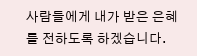사람들에게 내가 받은 은혜를 전하도록 하겠습니다.